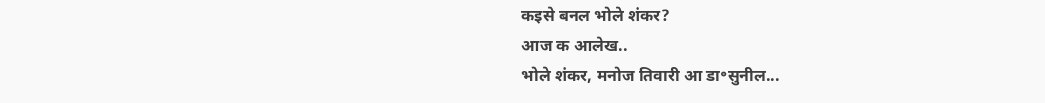कइसे बनल भोले शंकर?
आज क आलेख..
भोले शंकर, मनोज तिवारी आ डा॰सुनील...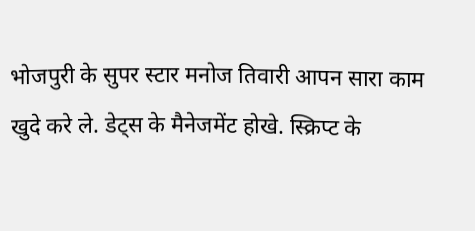भोजपुरी के सुपर स्टार मनोज तिवारी आपन सारा काम खुदे करे ले. डेट्स के मैनेजमेंट होखे. स्क्रिप्ट के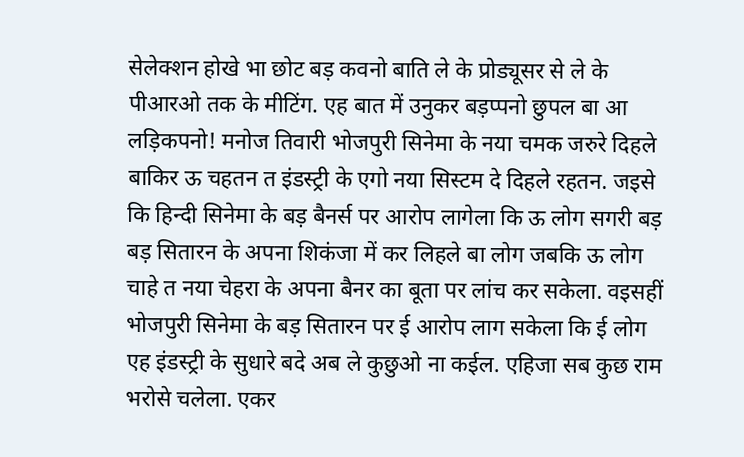सेलेक्शन होखे भा छोट बड़ कवनो बाति ले के प्रोड्यूसर से ले के पीआरओ तक के मीटिंग. एह बात में उनुकर बड़प्पनो छुपल बा आ लड़िकपनो! मनोज तिवारी भोजपुरी सिनेमा के नया चमक जरुरे दिहले बाकिर ऊ चहतन त इंडस्ट्री के एगो नया सिस्टम दे दिहले रहतन. जइसे कि हिन्दी सिनेमा के बड़ बैनर्स पर आरोप लागेला कि ऊ लोग सगरी बड़ बड़ सितारन के अपना शिकंजा में कर लिहले बा लोग जबकि ऊ लोग चाहे त नया चेहरा के अपना बैनर का बूता पर लांच कर सकेला. वइसहीं भोजपुरी सिनेमा के बड़ सितारन पर ई आरोप लाग सकेला कि ई लोग एह इंडस्ट्री के सुधारे बदे अब ले कुछुओ ना कईल. एहिजा सब कुछ राम भरोसे चलेला. एकर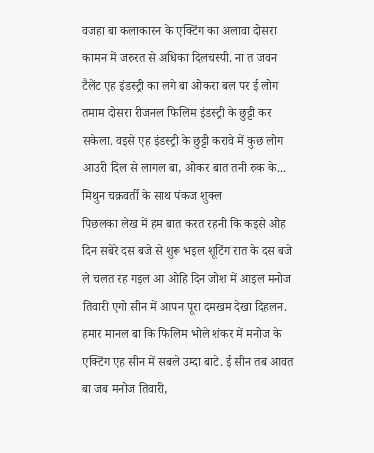वजहा बा कलाकारन के एक्टिंग का अलावा दोसरा कामन में जरुरत से अधिका दिलचस्पी. ना त जवन टैलेंट एह इंडस्ट्री का लगे बा ओकरा बल पर ई लोग तमाम दोसरा रीजनल फिलिम इंडस्ट्री के छुट्टी कर सकेला. वइसे एह इंडस्ट्री के छुट्टी करावे में कुछ लोग आउरी दिल से लागल बा, ओकर बात तनी रुक के...
मिथुन चक्रवर्ती के साथ पंकज शुक्ल
पिछलका लेख में हम बात करत रहनी कि कइसे ओह दिन सबेरे दस बजे से शुरू भइल शूटिंग रात के दस बजे ले चलत रह गइल आ ओहि दिन जोश में आइल मनोज तिवारी एगो सीन में आपन पूरा दमखम देखा दिहलन. हमार मानल बा कि फिलिम भोले शंकर में मनोज के एक्टिंग एह सीन में सबले उम्दा बाटे. ई सीन तब आवत बा जब मनोज तिवारी,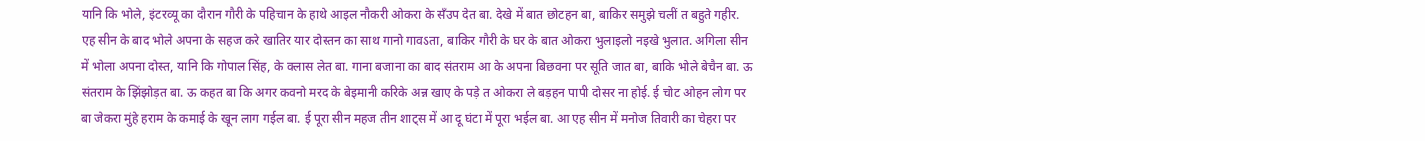यानि कि भोले, इंटरव्यू का दौरान गौरी के पहिचान के हाथे आइल नौकरी ओकरा के सँउप देत बा. देखे में बात छोटहन बा, बाकिर समुझे चलीं त बहुते गहीर. एह सीन के बाद भोले अपना के सहज करे खातिर यार दोस्तन का साथ गानो गावऽता, बाकिर गौरी के घर के बात ओकरा भुलाइलो नइखे भुलात. अगिला सीन में भोला अपना दोस्त, यानि कि गोपाल सिंह, के क्लास लेत बा. गाना बजाना का बाद संतराम आ के अपना बिछवना पर सूति जात बा, बाकि भोले बेचैन बा. ऊ संतराम के झिंझोड़त बा. ऊ कहत बा कि अगर कवनो मरद के बेइमानी करिके अन्न खाए के पड़े त ओकरा ले बड़हन पापी दोसर ना होई. ई चोट ओहन लोग पर बा जेकरा मुंहे हराम के कमाई के खून लाग गईल बा. ई पूरा सीन महज तीन शाट्स में आ दू घंटा में पूरा भईल बा. आ एह सीन में मनोज तिवारी का चेहरा पर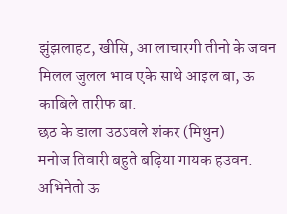झुंझलाहट, खीसि, आ लाचारगी तीनो के जवन मिलल जुलल भाव एके साथे आइल बा, ऊ काबिले तारीफ बा.
छठ के डाला उठऽवले शंकर (मिथुन)
मनोज तिवारी बहुते बढ़िया गायक हउवन. अभिनेतो ऊ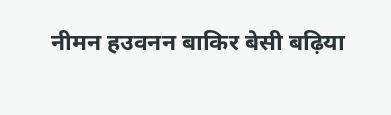नीमन हउवनन बाकिर बेसी बढ़िया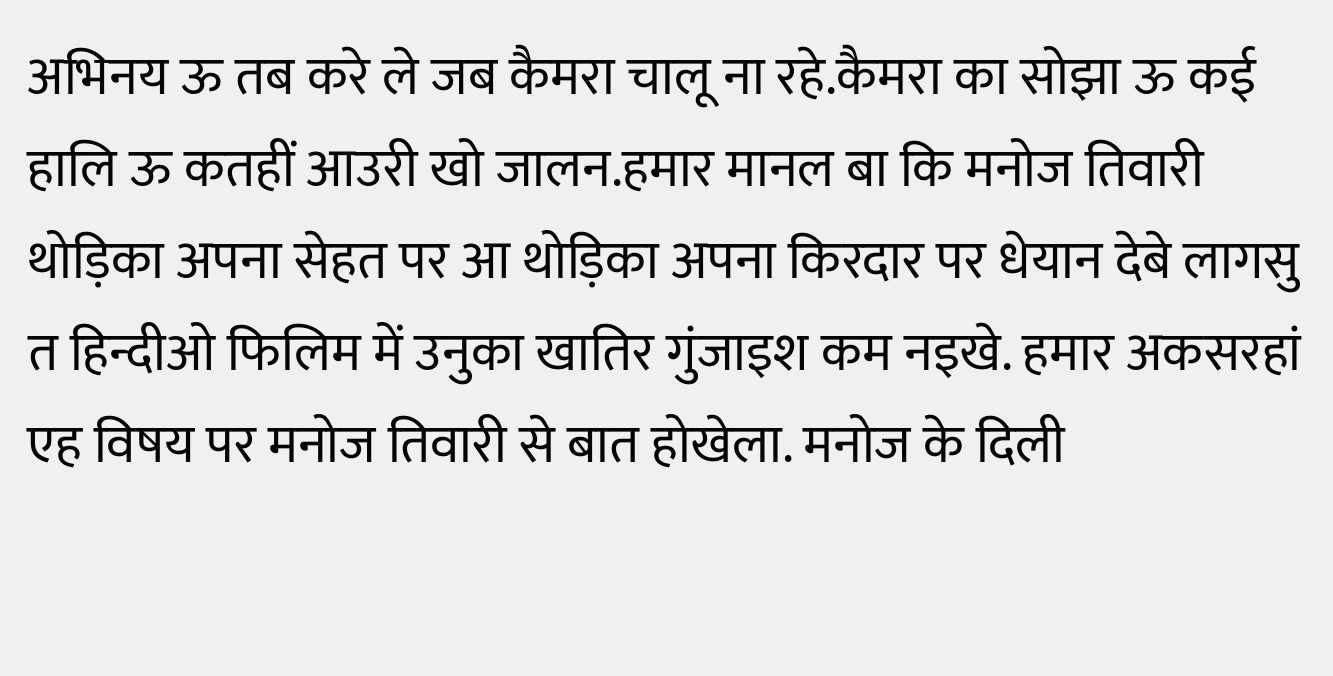अभिनय ऊ तब करे ले जब कैमरा चालू ना रहे.कैमरा का सोझा ऊ कई हालि ऊ कतहीं आउरी खो जालन.हमार मानल बा कि मनोज तिवारी थोड़िका अपना सेहत पर आ थोड़िका अपना किरदार पर धेयान देबे लागसु त हिन्दीओ फिलिम में उनुका खातिर गुंजाइश कम नइखे. हमार अकसरहां एह विषय पर मनोज तिवारी से बात होखेला. मनोज के दिली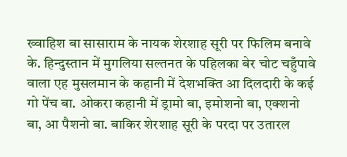ख्वाहिश बा सासाराम के नायक शेरशाह सूरी पर फिलिम बनावे के. हिन्दुस्तान में मुगलिया सल्तनत के पहिलका बेर चोट चहुँपावे वाला एह मुसलमान के कहानी में देशभक्ति आ दिलदारी के कई गो पेंच बा. ओकरा कहानी में ड्रामो बा, इमोशनो बा, एक्शनो बा, आ पैशनो बा. बाकिर शेरशाह सूरी के परदा पर उतारल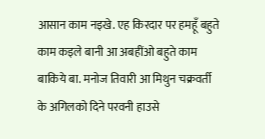आसान काम नइखे. एह किरदार पर हमहूँ बहुते काम कइले बानी आ अबहींओ बहुते काम बाकिये बा. मनोज तिवारी आ मिथुन चक्रवर्ती के अगिलको दिने परवनी हाउसे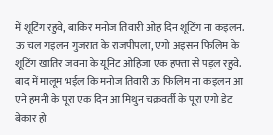में शूटिंग रहुवे, बाकिर मनोज तिवारी ओह दिन शूटिंग ना कइलन. ऊ चल गइलन गुजरात के राजपीपला, एगो अइसन फिलिम के शूटिंग खातिर जवना के यूनिट ओहिजा एक हफ्ता से पड़ल रहुवे. बाद में मालूम भईल कि मनोज तिवारी ऊ फिलिम ना कइलन आ एने हमनी के पूरा एक दिन आ मिथुन चक्रवर्ती के पूरा एगो डेट बेकार हो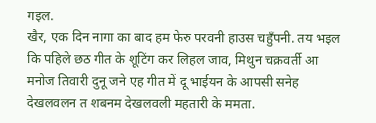गइल.
खैर, एक दिन नागा का बाद हम फेरु परवनी हाउस चहुँपनी. तय भइल कि पहिले छठ गीत के शूटिंग कर लिहल जाव, मिथुन चक्रवर्ती आ मनोज तिवारी दुनू जने एह गीत में दू भाईयन के आपसी सनेह देखलवलन त शबनम देखलवली महतारी के ममता.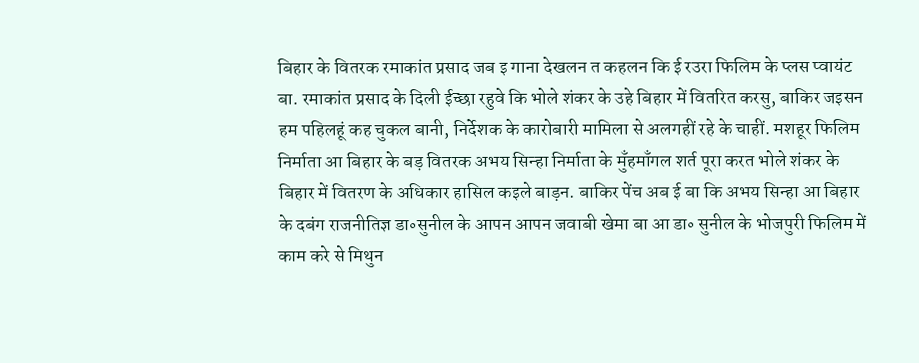बिहार के वितरक रमाकांत प्रसाद जब इ गाना देखलन त कहलन कि ई रउरा फिलिम के प्लस प्वायंट बा. रमाकांत प्रसाद के दिली ईच्छा रहुवे कि भोले शंकर के उहे बिहार में वितरित करसु, बाकिर जइसन हम पहिलहूं कह चुकल बानी, निर्देशक के कारोबारी मामिला से अलगहीं रहे के चाहीं. मशहूर फिलिम निर्माता आ बिहार के बड़ वितरक अभय सिन्हा निर्माता के मुँहमाँगल शर्त पूरा करत भोले शंकर के बिहार में वितरण के अधिकार हासिल कइले बाड़न. बाकिर पेंच अब ई बा कि अभय सिन्हा आ बिहार के दबंग राजनीतिज्ञ डा॰सुनील के आपन आपन जवाबी खेमा बा आ डा॰ सुनील के भोजपुरी फिलिम में काम करे से मिथुन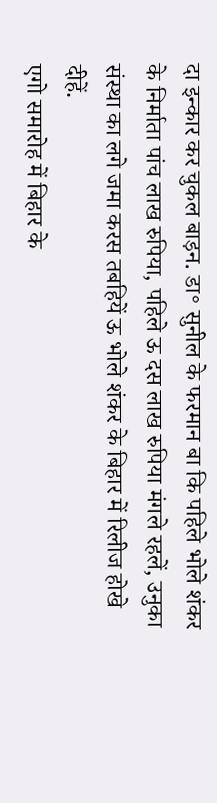दा इन्कार कर चुकल बाड़न. डा॰ सुनील के फरमान बा कि पहिले भोले शंकर के निर्माता पांच लाख रुपिया, पहिले ऊ दस लाख रुपिया मंगले रहलें, उनुका संस्था का लगे जमा करस तबहियें ऊ भोले शंकर के बिहार में रिलीज होखे दीहें.
एगो समारोह में बिहार के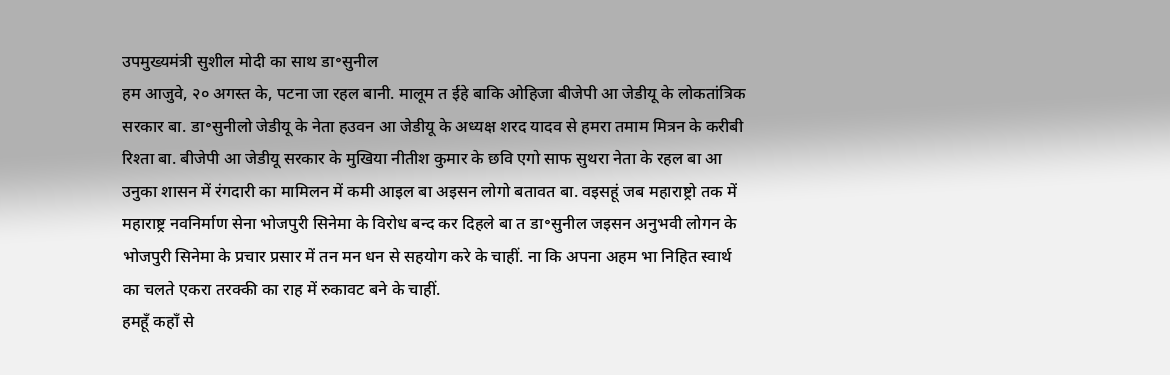उपमुख्यमंत्री सुशील मोदी का साथ डा॰सुनील
हम आजुवे, २० अगस्त के, पटना जा रहल बानी. मालूम त ईहे बाकि ओहिजा बीजेपी आ जेडीयू के लोकतांत्रिक सरकार बा. डा॰सुनीलो जेडीयू के नेता हउवन आ जेडीयू के अध्यक्ष शरद यादव से हमरा तमाम मित्रन के करीबी रिश्ता बा. बीजेपी आ जेडीयू सरकार के मुखिया नीतीश कुमार के छवि एगो साफ सुथरा नेता के रहल बा आ उनुका शासन में रंगदारी का मामिलन में कमी आइल बा अइसन लोगो बतावत बा. वइसहूं जब महाराष्ट्रो तक में महाराष्ट्र नवनिर्माण सेना भोजपुरी सिनेमा के विरोध बन्द कर दिहले बा त डा॰सुनील जइसन अनुभवी लोगन के भोजपुरी सिनेमा के प्रचार प्रसार में तन मन धन से सहयोग करे के चाहीं. ना कि अपना अहम भा निहित स्वार्थ का चलते एकरा तरक्की का राह में रुकावट बने के चाहीं.
हमहूँ कहाँ से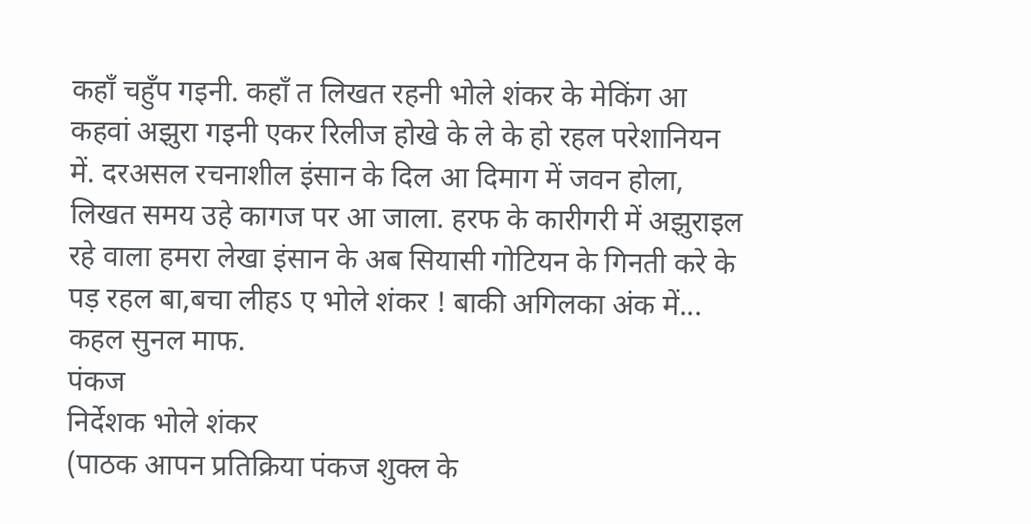कहाँ चहुँप गइनी. कहाँ त लिखत रहनी भोले शंकर के मेकिंग आ कहवां अझुरा गइनी एकर रिलीज होखे के ले के हो रहल परेशानियन में. दरअसल रचनाशील इंसान के दिल आ दिमाग में जवन होला, लिखत समय उहे कागज पर आ जाला. हरफ के कारीगरी में अझुराइल रहे वाला हमरा लेखा इंसान के अब सियासी गोटियन के गिनती करे के पड़ रहल बा,बचा लीहऽ ए भोले शंकर ! बाकी अगिलका अंक में...
कहल सुनल माफ.
पंकज
निर्देशक भोले शंकर
(पाठक आपन प्रतिक्रिया पंकज शुक्ल के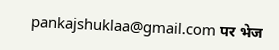pankajshuklaa@gmail.com पर भेज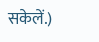सकेलें.)